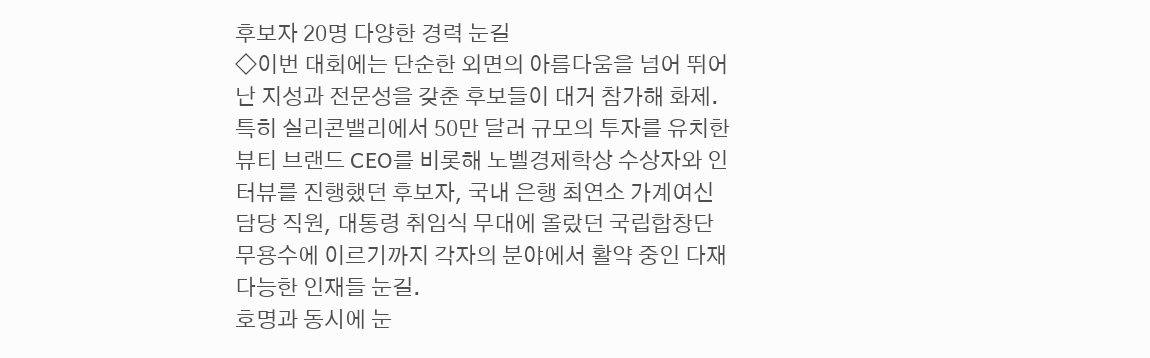후보자 20명 다양한 경력 눈길
◇이번 대회에는 단순한 외면의 아름다움을 넘어 뛰어난 지성과 전문성을 갖춘 후보들이 대거 참가해 화제. 특히 실리콘밸리에서 50만 달러 규모의 투자를 유치한 뷰티 브랜드 CEO를 비롯해 노벨경제학상 수상자와 인터뷰를 진행했던 후보자, 국내 은행 최연소 가계여신 담당 직원, 대통령 취임식 무대에 올랐던 국립합창단 무용수에 이르기까지 각자의 분야에서 활약 중인 다재다능한 인재들 눈길.
호명과 동시에 눈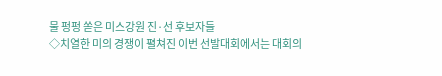물 펑펑 쏟은 미스강원 진·선 후보자들
◇치열한 미의 경쟁이 펼쳐진 이번 선발대회에서는 대회의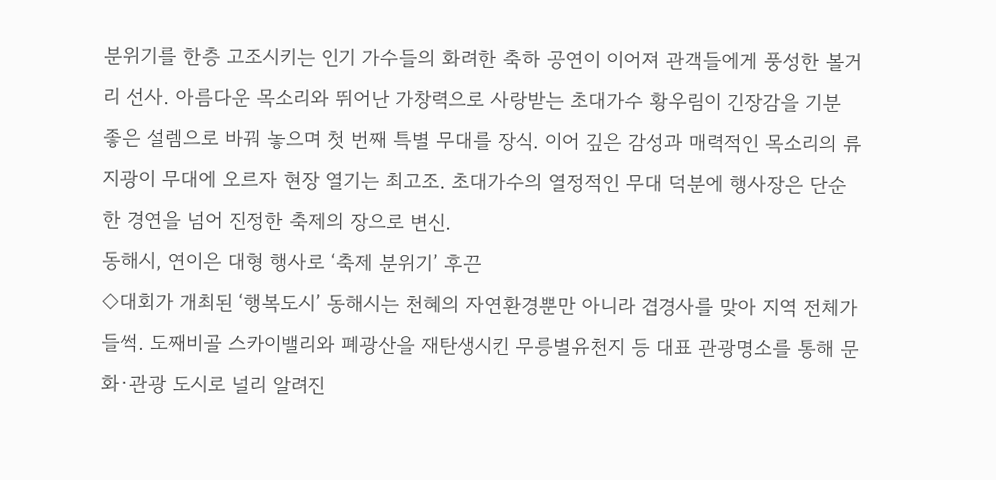분위기를 한층 고조시키는 인기 가수들의 화려한 축하 공연이 이어져 관객들에게 풍성한 볼거리 선사. 아름다운 목소리와 뛰어난 가창력으로 사랑받는 초대가수 황우림이 긴장감을 기분 좋은 설렘으로 바꿔 놓으며 첫 번째 특별 무대를 장식. 이어 깊은 감성과 매력적인 목소리의 류지광이 무대에 오르자 현장 열기는 최고조. 초대가수의 열정적인 무대 덕분에 행사장은 단순한 경연을 넘어 진정한 축제의 장으로 변신.
동해시, 연이은 대형 행사로 ‘축제 분위기’ 후끈
◇대회가 개최된 ‘행복도시’ 동해시는 천혜의 자연환경뿐만 아니라 겹경사를 맞아 지역 전체가 들썩. 도째비골 스카이밸리와 폐광산을 재탄생시킨 무릉별유천지 등 대표 관광명소를 통해 문화·관광 도시로 널리 알려진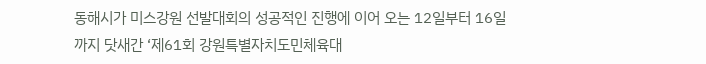동해시가 미스강원 선발대회의 성공적인 진행에 이어 오는 12일부터 16일까지 닷새간 ‘제61회 강원특별자치도민체육대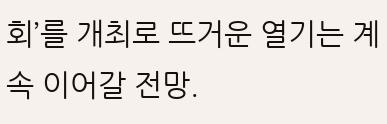회’를 개최로 뜨거운 열기는 계속 이어갈 전망.